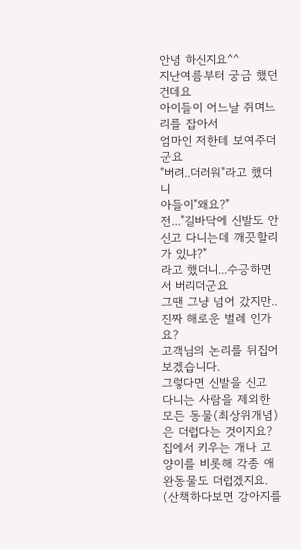안녕 하신지요^^
지난여름부터 궁금 했던건데요
아이들이 어느날 쥐며느리를 잡아서
엄마인 저한테 보여주더군요
"버려..더러워"라고 했더니
아들이"왜요?"
전..."길바닥에 신발도 안신고 다니는데 깨끗할리가 있냐?"
라고 했더니...수긍하면서 버리더군요
그땐 그냥 넘어 갔지만..진짜 해로운 벌레 인가요?
고객님의 논리를 뒤집어 보겠습니다.
그렇다면 신발을 신고 다니는 사람을 제외한
모든 동물(최상위개념)은 더럽다는 것이지요?
집에서 키우는 개나 고양이를 비롯해 각종 애완동물도 더럽겠지요.
(산책하다보면 강아지를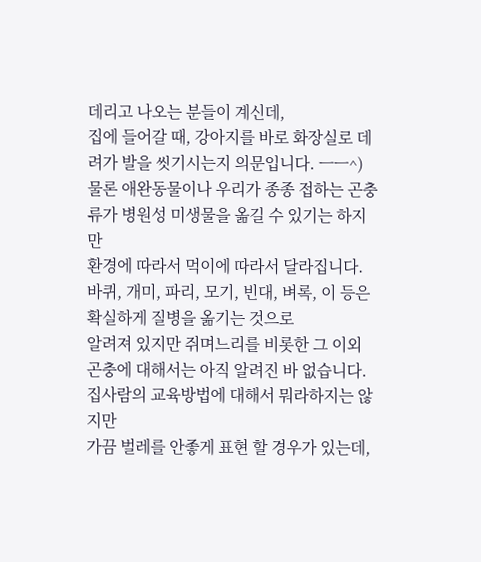데리고 나오는 분들이 계신데,
집에 들어갈 때, 강아지를 바로 화장실로 데려가 발을 씻기시는지 의문입니다. ㅡㅡ^)
물론 애완동물이나 우리가 종종 접하는 곤충류가 병원성 미생물을 옮길 수 있기는 하지만
환경에 따라서 먹이에 따라서 달라집니다.
바퀴, 개미, 파리, 모기, 빈대, 벼록, 이 등은 확실하게 질병을 옮기는 것으로
알려져 있지만 쥐며느리를 비롯한 그 이외 곤충에 대해서는 아직 알려진 바 없습니다.
집사람의 교육방법에 대해서 뭐라하지는 않지만
가끔 벌레를 안좋게 표현 할 경우가 있는데,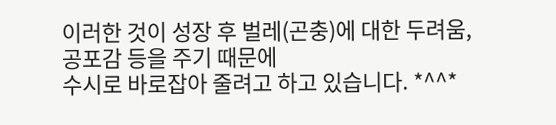이러한 것이 성장 후 벌레(곤충)에 대한 두려움, 공포감 등을 주기 때문에
수시로 바로잡아 줄려고 하고 있습니다. *^^*